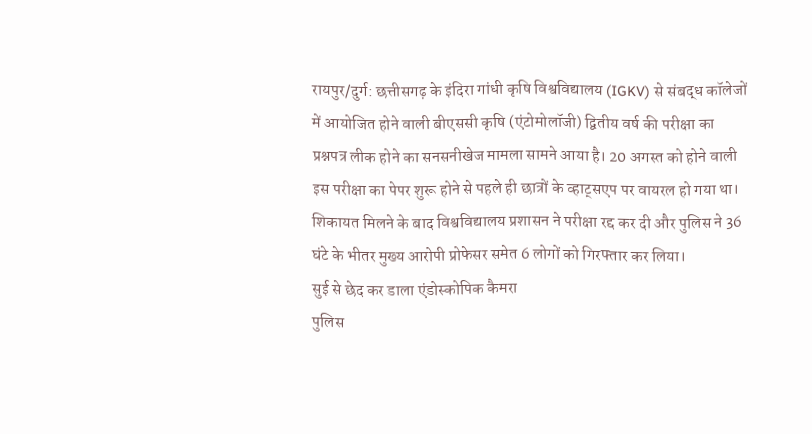रायपुर/दुर्ग: छत्तीसगढ़ के इंदिरा गांधी कृषि विश्वविद्यालय (IGKV) से संबद्ध कॉलेजों में आयोजित होने वाली बीएससी कृषि (एंटोमोलॉजी) द्वितीय वर्ष की परीक्षा का प्रश्नपत्र लीक होने का सनसनीखेज मामला सामने आया है। 20 अगस्त को होने वाली इस परीक्षा का पेपर शुरू होने से पहले ही छात्रों के व्हाट्सएप पर वायरल हो गया था। शिकायत मिलने के बाद विश्वविद्यालय प्रशासन ने परीक्षा रद्द कर दी और पुलिस ने 36 घंटे के भीतर मुख्य आरोपी प्रोफेसर समेत 6 लोगों को गिरफ्तार कर लिया।
सुई से छेद कर डाला एंडोस्कोपिक कैमरा
पुलिस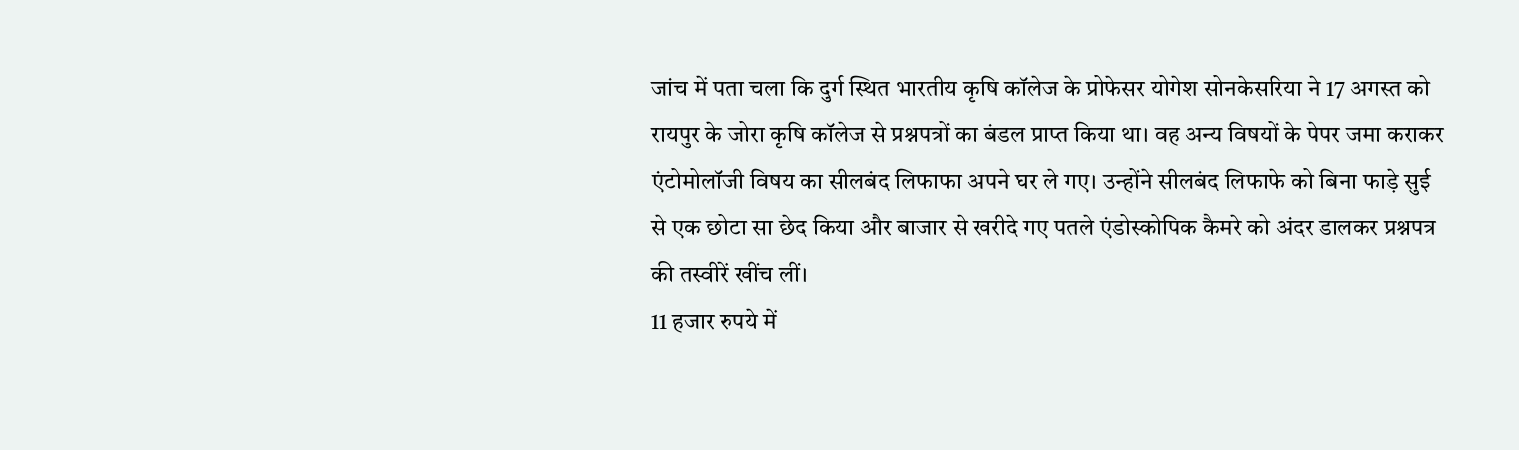जांच में पता चला कि दुर्ग स्थित भारतीय कृषि कॉलेज के प्रोफेसर योगेश सोनकेसरिया ने 17 अगस्त को रायपुर के जोरा कृषि कॉलेज से प्रश्नपत्रों का बंडल प्राप्त किया था। वह अन्य विषयों के पेपर जमा कराकर एंटोमोलॉजी विषय का सीलबंद लिफाफा अपने घर ले गए। उन्होंने सीलबंद लिफाफे को बिना फाड़े सुई से एक छोटा सा छेद किया और बाजार से खरीदे गए पतले एंडोस्कोपिक कैमरे को अंदर डालकर प्रश्नपत्र की तस्वीरें खींच लीं।
11 हजार रुपये में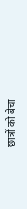छात्रों को बेचा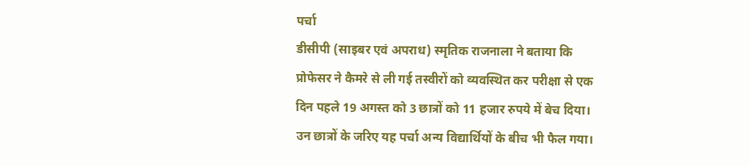पर्चा
डीसीपी (साइबर एवं अपराध) स्मृतिक राजनाला ने बताया कि प्रोफेसर ने कैमरे से ली गई तस्वीरों को व्यवस्थित कर परीक्षा से एक दिन पहले 19 अगस्त को 3 छात्रों को 11 हजार रुपये में बेच दिया। उन छात्रों के जरिए यह पर्चा अन्य विद्यार्थियों के बीच भी फैल गया।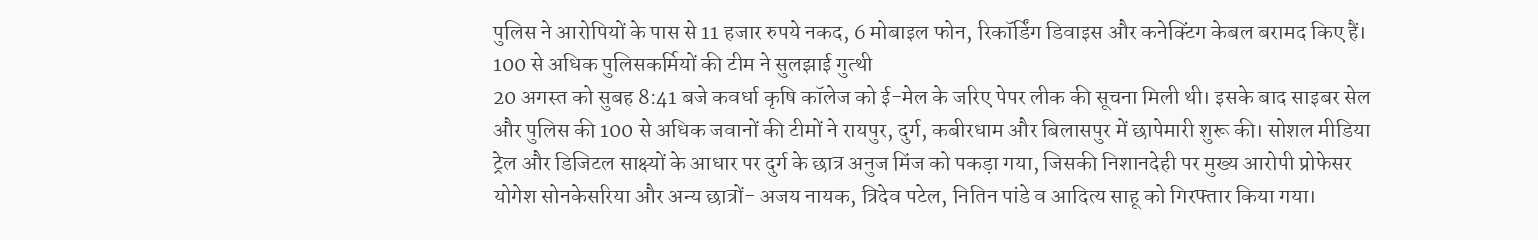पुलिस ने आरोपियों के पास से 11 हजार रुपये नकद, 6 मोबाइल फोन, रिकॉर्डिंग डिवाइस और कनेक्टिंग केबल बरामद किए हैं।
100 से अधिक पुलिसकर्मियों की टीम ने सुलझाई गुत्थी
20 अगस्त को सुबह 8:41 बजे कवर्धा कृषि कॉलेज को ई-मेल के जरिए पेपर लीक की सूचना मिली थी। इसके बाद साइबर सेल और पुलिस की 100 से अधिक जवानों की टीमों ने रायपुर, दुर्ग, कबीरधाम और बिलासपुर में छापेमारी शुरू की। सोशल मीडिया ट्रेल और डिजिटल साक्ष्यों के आधार पर दुर्ग के छात्र अनुज मिंज को पकड़ा गया, जिसकी निशानदेही पर मुख्य आरोपी प्रोफेसर योगेश सोनकेसरिया और अन्य छात्रों- अजय नायक, त्रिदेव पटेल, नितिन पांडे व आदित्य साहू को गिरफ्तार किया गया।